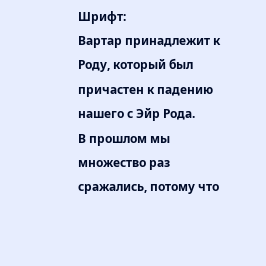Шрифт:
Вартар принадлежит к Роду, который был причастен к падению нашего с Эйр Рода.
В прошлом мы множество раз сражались, потому что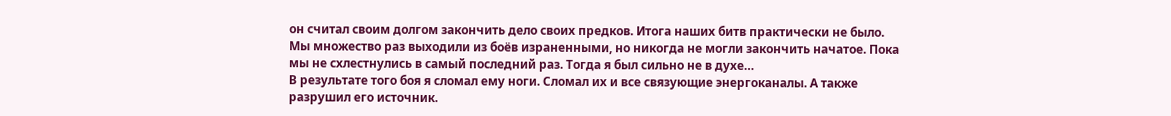он считал своим долгом закончить дело своих предков. Итога наших битв практически не было. Мы множество раз выходили из боёв израненными, но никогда не могли закончить начатое. Пока мы не схлестнулись в самый последний раз. Тогда я был сильно не в духе…
В результате того боя я сломал ему ноги. Сломал их и все связующие энергоканалы. А также разрушил его источник.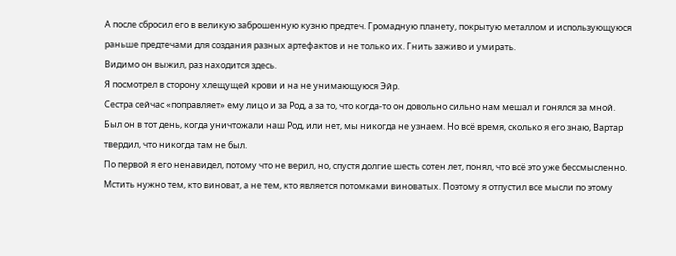А после сбросил его в великую заброшенную кузню предтеч. Громадную планету, покрытую металлом и использующуюся раньше предтечами для создания разных артефактов и не только их. Гнить заживо и умирать.
Видимо он выжил, раз находится здесь.
Я посмотрел в сторону хлещущей крови и на не унимающуюся Эйр.
Сестра сейчас «поправляет» ему лицо и за Род, а за то, что когда-то он довольно сильно нам мешал и гонялся за мной.
Был он в тот день, когда уничтожали наш Род, или нет, мы никогда не узнаем. Но всё время, сколько я его знаю, Вартар твердил, что никогда там не был.
По первой я его ненавидел, потому что не верил, но, спустя долгие шесть сотен лет, понял, что всё это уже бессмысленно.
Мстить нужно тем, кто виноват, а не тем, кто является потомками виноватых. Поэтому я отпустил все мысли по этому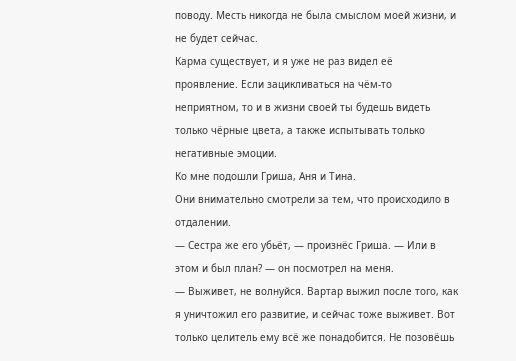поводу. Месть никогда не была смыслом моей жизни, и не будет сейчас.
Карма существует, и я уже не раз видел её проявление. Если зацикливаться на чём-то неприятном, то и в жизни своей ты будешь видеть только чёрные цвета, а также испытывать только негативные эмоции.
Ко мне подошли Гриша, Аня и Тина.
Они внимательно смотрели за тем, что происходило в отдалении.
— Сестра же его убьёт, — произнёс Гриша. — Или в этом и был план? — он посмотрел на меня.
— Выживет, не волнуйся. Вартар выжил после того, как я уничтожил его развитие, и сейчас тоже выживет. Вот только целитель ему всё же понадобится. Не позовёшь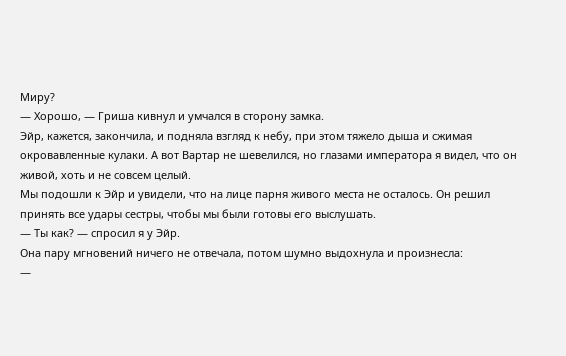Миру?
— Хорошо, — Гриша кивнул и умчался в сторону замка.
Эйр, кажется, закончила, и подняла взгляд к небу, при этом тяжело дыша и сжимая окровавленные кулаки. А вот Вартар не шевелился, но глазами императора я видел, что он живой, хоть и не совсем целый.
Мы подошли к Эйр и увидели, что на лице парня живого места не осталось. Он решил принять все удары сестры, чтобы мы были готовы его выслушать.
— Ты как? — спросил я у Эйр.
Она пару мгновений ничего не отвечала, потом шумно выдохнула и произнесла:
—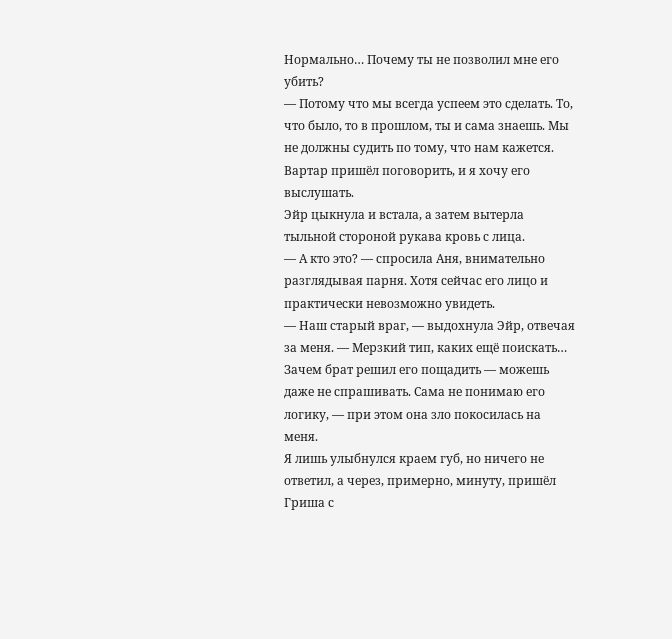Нормально… Почему ты не позволил мне его убить?
— Потому что мы всегда успеем это сделать. То, что было, то в прошлом, ты и сама знаешь. Мы не должны судить по тому, что нам кажется. Вартар пришёл поговорить, и я хочу его выслушать.
Эйр цыкнула и встала, а затем вытерла тыльной стороной рукава кровь с лица.
— А кто это? — спросила Аня, внимательно разглядывая парня. Хотя сейчас его лицо и практически невозможно увидеть.
— Наш старый враг, — выдохнула Эйр, отвечая за меня. — Мерзкий тип, каких ещё поискать… Зачем брат решил его пощадить — можешь даже не спрашивать. Сама не понимаю его логику, — при этом она зло покосилась на меня.
Я лишь улыбнулся краем губ, но ничего не ответил, а через, примерно, минуту, пришёл Гриша с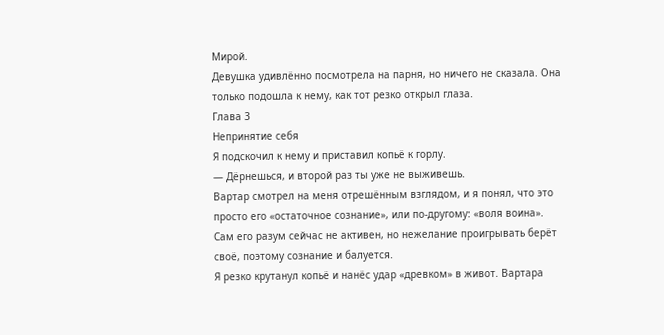Мирой.
Девушка удивлённо посмотрела на парня, но ничего не сказала. Она только подошла к нему, как тот резко открыл глаза.
Глава 3
Непринятие себя
Я подскочил к нему и приставил копьё к горлу.
— Дёрнешься, и второй раз ты уже не выживешь.
Вартар смотрел на меня отрешённым взглядом, и я понял, что это просто его «остаточное сознание», или по-другому: «воля воина».
Сам его разум сейчас не активен, но нежелание проигрывать берёт своё, поэтому сознание и балуется.
Я резко крутанул копьё и нанёс удар «древком» в живот. Вартара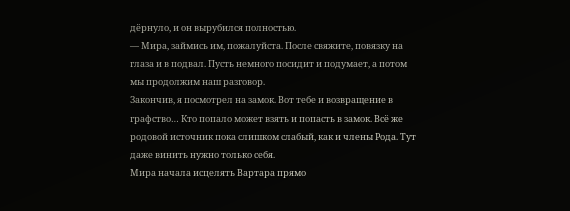дёрнуло, и он вырубился полностью.
— Мира, займись им, пожалуйста. После свяжите, повязку на глаза и в подвал. Пусть немного посидит и подумает, а потом мы продолжим наш разговор.
Закончив, я посмотрел на замок. Вот тебе и возвращение в графство… Кто попало может взять и попасть в замок. Всё же родовой источник пока слишком слабый, как и члены Рода. Тут даже винить нужно только себя.
Мира начала исцелять Вартара прямо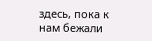здесь, пока к нам бежали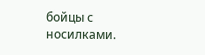бойцы с носилками.